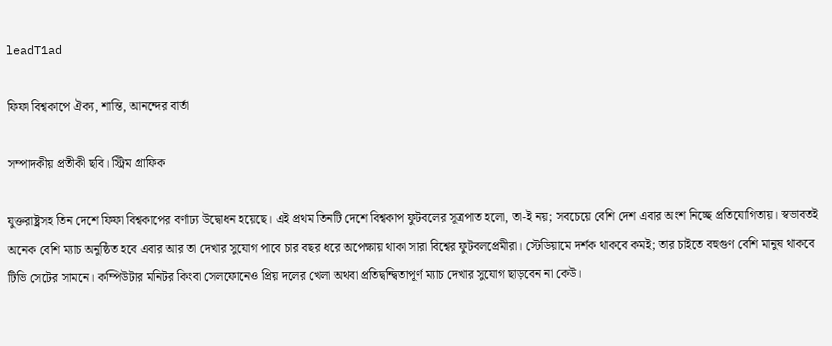leadT1ad

ফিফা বিশ্বকাপে ঐক্য, শান্তি, আনন্দের বার্তা

সম্পাদকীয় প্রতীকী ছবি। স্ট্রিম গ্রাফিক

যুক্তরাষ্ট্রসহ তিন দেশে ফিফা বিশ্বকাপের বর্ণাঢ্য উদ্বোধন হয়েছে। এই প্রথম তিনটি দেশে বিশ্বকাপ ফুটবলের সূত্রপাত হলো, তা-ই নয়; সবচেয়ে বেশি দেশ এবার অংশ নিচ্ছে প্রতিযোগিতায়। স্বভাবতই অনেক বেশি ম্যাচ অনুষ্ঠিত হবে এবার আর তা দেখার সুযোগ পাবে চার বছর ধরে অপেক্ষায় থাকা সারা বিশ্বের ফুটবলপ্রেমীরা। স্টেডিয়ামে দর্শক থাকবে কমই; তার চাইতে বহুগুণ বেশি মানুষ থাকবে টিভি সেটের সামনে। কম্পিউটার মনিটর কিংবা সেলফোনেও প্রিয় দলের খেলা অথবা প্রতিদ্বন্দ্বিতাপূর্ণ ম্যাচ দেখার সুযোগ ছাড়বেন না কেউ।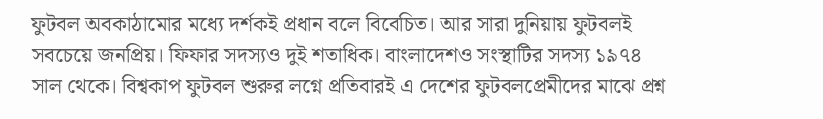ফুটবল অবকাঠামোর মধ্যে দর্শকই প্রধান বলে বিবেচিত। আর সারা দুনিয়ায় ফুটবলই সবচেয়ে জনপ্রিয়। ফিফার সদস্যও দুই শতাধিক। বাংলাদেশও সংস্থাটির সদস্য ১৯৭৪ সাল থেকে। বিশ্বকাপ ফুটবল শুরুর লগ্নে প্রতিবারই এ দেশের ফুটবলপ্রেমীদের মাঝে প্রশ্ন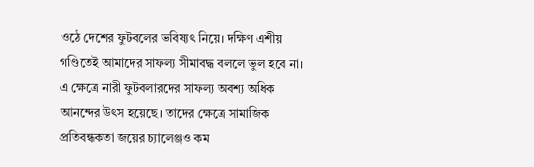ওঠে দেশের ফুটবলের ভবিষ্যৎ নিয়ে। দক্ষিণ এশীয় গণ্ডিতেই আমাদের সাফল্য সীমাবদ্ধ বললে ভুল হবে না। এ ক্ষেত্রে নারী ফুটবলারদের সাফল্য অবশ্য অধিক আনন্দের উৎস হয়েছে। তাদের ক্ষেত্রে সামাজিক প্রতিবন্ধকতা জয়ের চ্যালেঞ্জও কম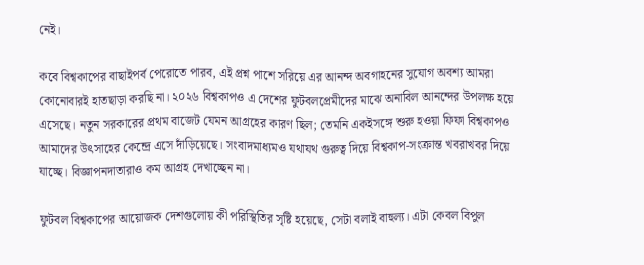নেই।

কবে বিশ্বকাপের বাছাইপর্ব পেরোতে পারব, এই প্রশ্ন পাশে সরিয়ে এর আনন্দ অবগাহনের সুযোগ অবশ্য আমরা কোনোবারই হাতছাড়া করছি না। ২০২৬ বিশ্বকাপও এ দেশের ফুটবলপ্রেমীদের মাঝে অনাবিল আনন্দের উপলক্ষ হয়ে এসেছে। নতুন সরকারের প্রথম বাজেট যেমন আগ্রহের কারণ ছিল; তেমনি একইসঙ্গে শুরু হওয়া ফিফা বিশ্বকাপও আমাদের উৎসাহের কেন্দ্রে এসে দাঁড়িয়েছে। সংবাদমাধ্যমও যথাযথ গুরুত্ব দিয়ে বিশ্বকাপ-সংক্রান্ত খবরাখবর দিয়ে যাচ্ছে। বিজ্ঞাপনদাতারাও কম আগ্রহ দেখাচ্ছেন না।

ফুটবল বিশ্বকাপের আয়োজক দেশগুলোয় কী পরিস্থিতির সৃষ্টি হয়েছে, সেটা বলাই বাহুল্য। এটা কেবল বিপুল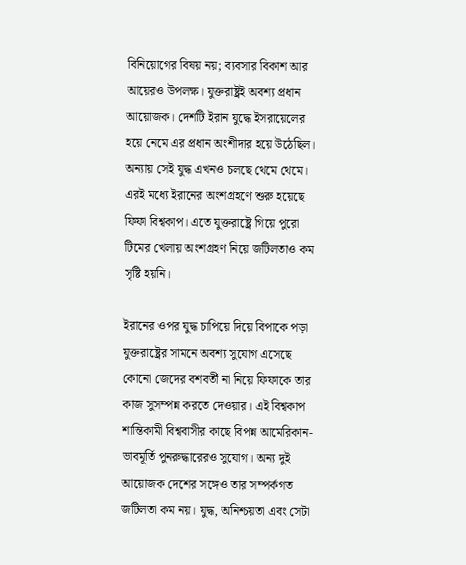বিনিয়োগের বিষয় নয়; ব্যবসার বিকাশ আর আয়েরও উপলক্ষ। যুক্তরাষ্ট্রই অবশ্য প্রধান আয়োজক। দেশটি ইরান যুদ্ধে ইসরায়েলের হয়ে নেমে এর প্রধান অংশীদার হয়ে উঠেছিল। অন্যায় সেই যুদ্ধ এখনও চলছে থেমে থেমে। এরই মধ্যে ইরানের অংশগ্রহণে শুরু হয়েছে ফিফা বিশ্বকাপ। এতে যুক্তরাষ্ট্রে গিয়ে পুরো টিমের খেলায় অংশগ্রহণ নিয়ে জটিলতাও কম সৃষ্টি হয়নি।

ইরানের ওপর যুদ্ধ চাপিয়ে দিয়ে বিপাকে পড়া যুক্তরাষ্ট্রের সামনে অবশ্য সুযোগ এসেছে কোনো জেদের বশবর্তী না নিয়ে ফিফাকে তার কাজ সুসম্পন্ন করতে দেওয়ার। এই বিশ্বকাপ শান্তিকামী বিশ্ববাসীর কাছে বিপন্ন আমেরিকান-ভাবমূর্তি পুনরুদ্ধারেরও সুযোগ। অন্য দুই আয়োজক দেশের সঙ্গেও তার সম্পর্কগত জটিলতা কম নয়। যুদ্ধ, অনিশ্চয়তা এবং সেটা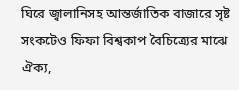ঘিরে জ্বালানিসহ আন্তর্জাতিক বাজারে সৃষ্ট সংকটেও ফিফা বিশ্বকাপ বৈচিত্র্যের মাঝে ঐক্য,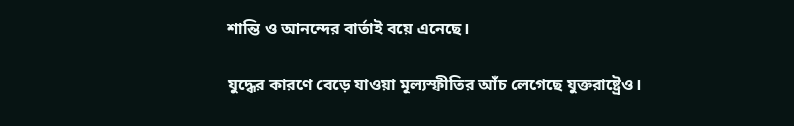শান্তি ও আনন্দের বার্তাই বয়ে এনেছে।

যুদ্ধের কারণে বেড়ে যাওয়া মূল্যস্ফীতির আঁচ লেগেছে যুক্তরাষ্ট্রেও।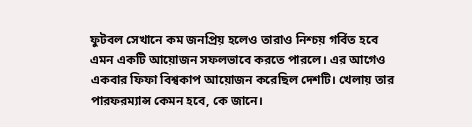ফুটবল সেখানে কম জনপ্রিয় হলেও তারাও নিশ্চয় গর্বিত হবে এমন একটি আয়োজন সফলভাবে করতে পারলে। এর আগেও একবার ফিফা বিশ্বকাপ আয়োজন করেছিল দেশটি। খেলায় তার পারফরম্যান্স কেমন হবে, কে জানে।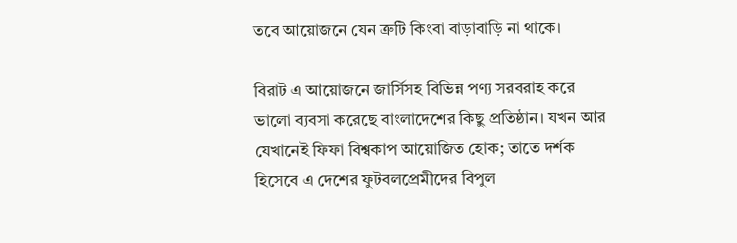তবে আয়োজনে যেন ত্রুটি কিংবা বাড়াবাড়ি না থাকে।

বিরাট এ আয়োজনে জার্সিসহ বিভিন্ন পণ্য সরবরাহ করে ভালো ব্যবসা করেছে বাংলাদেশের কিছু প্রতিষ্ঠান। যখন আর যেখানেই ফিফা বিশ্বকাপ আয়োজিত হোক; তাতে দর্শক হিসেবে এ দেশের ফুটবলপ্রেমীদের বিপুল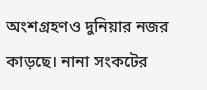অংশগ্রহণও দুনিয়ার নজর কাড়ছে। নানা সংকটের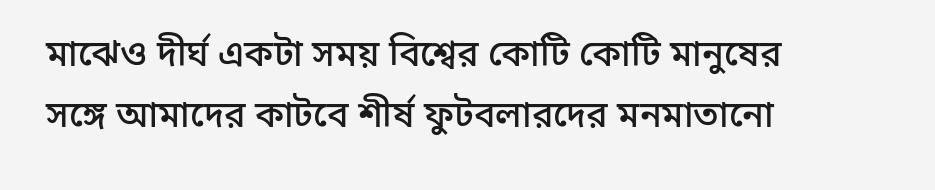মাঝেও দীর্ঘ একটা সময় বিশ্বের কোটি কোটি মানুষের সঙ্গে আমাদের কাটবে শীর্ষ ফুটবলারদের মনমাতানো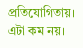প্রতিযোগিতায়। এটা কম নয়।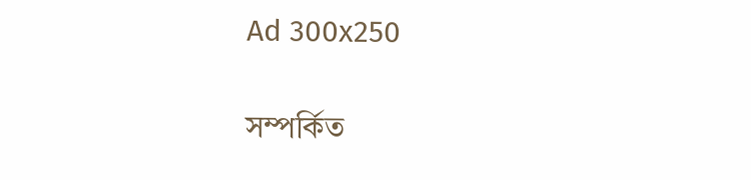Ad 300x250

সম্পর্কিত